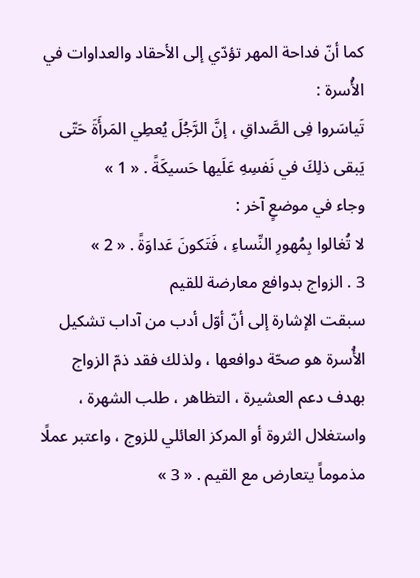كما أنّ فداحة المهر تؤدّي إلى الأحقاد والعداوات في الأُسرة :
تَياسَروا فِى الصَّداقِ ، إنَّ الرَّجُلَ يُعطِي المَرأَةَ حَتّى يَبقى ذلِكَ في نَفسِهِ عَلَيها حَسيكَةً . « 1 »
وجاء في موضعٍ آخر :
لا تُغالوا بِمُهورِ النِّساءِ ، فَتَكونَ عَداوَةً . « 2 »
3 . الزواج بدوافع معارضة للقيم
سبقت الإشارة إلى أنّ أوّل أدب من آداب تشكيل الأُسرة هو صحّة دوافعها ، ولذلك فقد ذمّ الزواج بهدف دعم العشيرة ، التظاهر ، طلب الشهرة ، واستغلال الثروة أو المركز العائلي للزوج ، واعتبر عملًا مذموماً يتعارض مع القيم . « 3 »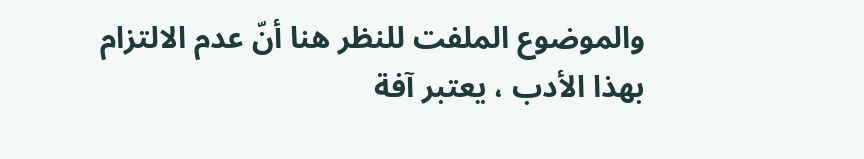والموضوع الملفت للنظر هنا أنّ عدم الالتزام بهذا الأدب ، يعتبر آفة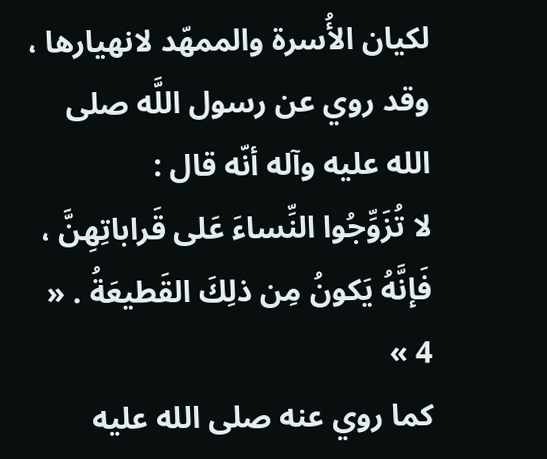لكيان الأُسرة والممهّد لانهيارها ، وقد روي عن رسول اللَّه صلى الله عليه وآله أنّه قال :
لا تُزَوِّجُوا النِّساءَ عَلى قَراباتِهِنَّ ، فَإنَّهُ يَكونُ مِن ذلِكَ القَطيعَةُ . « 4 »
كما روي عنه صلى الله عليه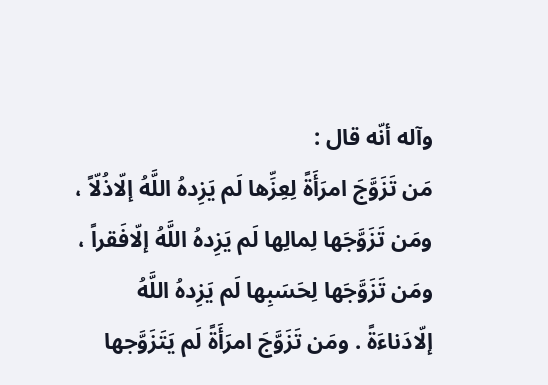وآله أنّه قال :
مَن تَزَوَّجَ امرَأَةً لِعِزِّها لَم يَزِدهُ اللَّهُ إلّاذُلّاً ، ومَن تَزَوَّجَها لِمالِها لَم يَزِدهُ اللَّهُ إلّافَقراً ، ومَن تَزَوَّجَها لِحَسَبِها لَم يَزِدهُ اللَّهُ إلّادَناءَةً . ومَن تَزَوَّجَ امرَأَةً لَم يَتَزَوَّجها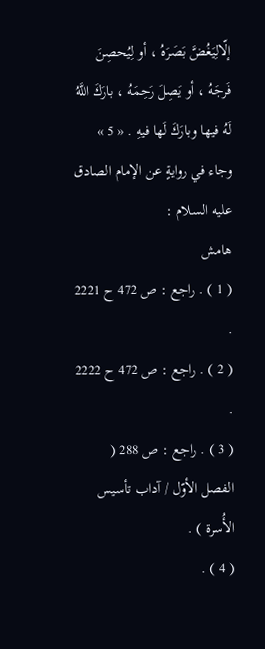إلّالِيَغُضَّ بَصَرَهُ ، أو لِيُحصِنَ فَرجَهُ ، أو يَصِلَ رَحِمَهُ ، بارَكَ اللَّهُ لَهُ فيها وبارَكَ لَها فيهِ . « 5 »
وجاء في روايةٍ عن الإمام الصادق عليه السلام :
هامش
( 1 ) . راجع : ص 472 ح 2221 .
( 2 ) . راجع : ص 472 ح 2222 .
( 3 ) . راجع : ص 288 ( الفصل الأوّل / آداب تأسيس الأُسرة ) .
( 4 ) .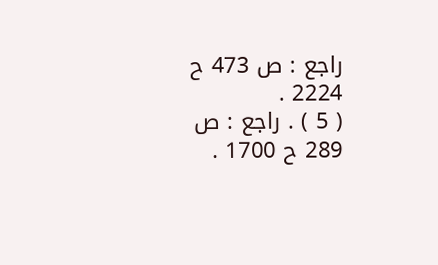راجع : ص 473 ح 2224 .
( 5 ) . راجع : ص 289 ح 1700 .